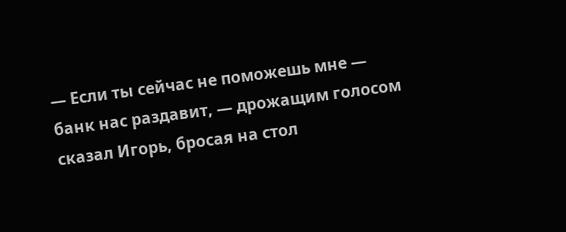— Если ты сейчас не поможешь мне — банк нас раздавит, — дрожащим голосом сказал Игорь, бросая на стол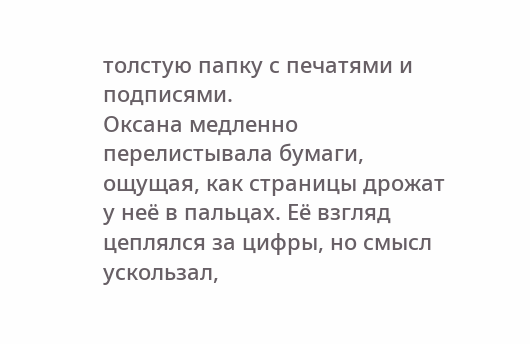толстую папку с печатями и подписями.
Оксана медленно перелистывала бумаги, ощущая, как страницы дрожат у неё в пальцах. Её взгляд цеплялся за цифры, но смысл ускользал,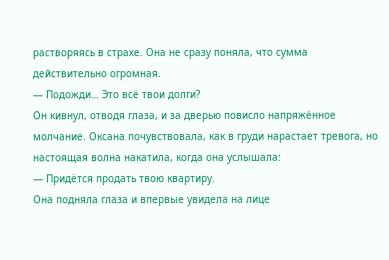растворяясь в страхе. Она не сразу поняла, что сумма действительно огромная.
— Подожди… Это всё твои долги?
Он кивнул, отводя глаза, и за дверью повисло напряжённое молчание. Оксана почувствовала, как в груди нарастает тревога, но настоящая волна накатила, когда она услышала:
— Придётся продать твою квартиру.
Она подняла глаза и впервые увидела на лице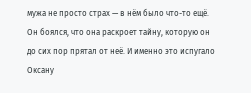мужа не просто страх — в нём было что-то ещё. Он боялся, что она раскроет тайну, которую он до сих пор прятал от неё. И именно это испугало Оксану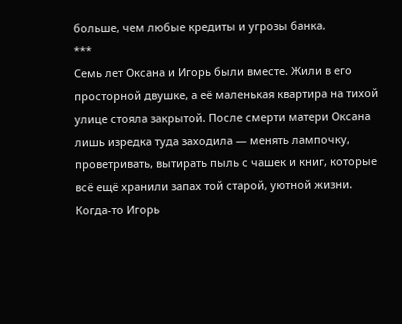больше, чем любые кредиты и угрозы банка.
***
Семь лет Оксана и Игорь были вместе. Жили в его просторной двушке, а её маленькая квартира на тихой улице стояла закрытой. После смерти матери Оксана лишь изредка туда заходила — менять лампочку, проветривать, вытирать пыль с чашек и книг, которые всё ещё хранили запах той старой, уютной жизни.
Когда-то Игорь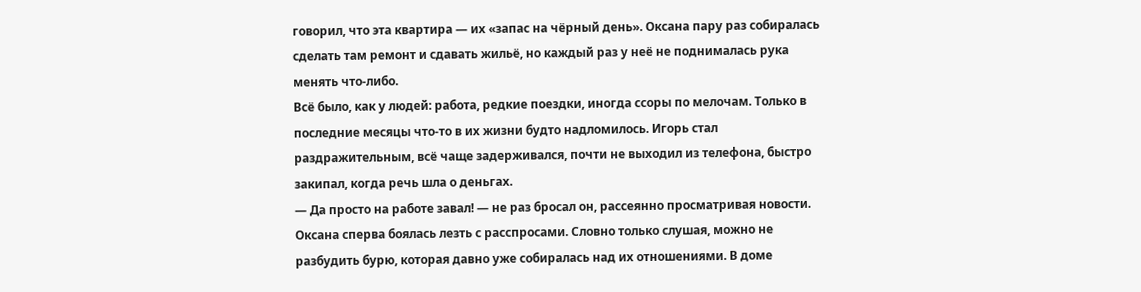говорил, что эта квартира — их «запас на чёрный день». Оксана пару раз собиралась сделать там ремонт и сдавать жильё, но каждый раз у неё не поднималась рука менять что-либо.
Всё было, как у людей: работа, редкие поездки, иногда ссоры по мелочам. Только в последние месяцы что-то в их жизни будто надломилось. Игорь стал раздражительным, всё чаще задерживался, почти не выходил из телефона, быстро закипал, когда речь шла о деньгах.
— Да просто на работе завал! — не раз бросал он, рассеянно просматривая новости.
Оксана сперва боялась лезть с расспросами. Словно только слушая, можно не разбудить бурю, которая давно уже собиралась над их отношениями. В доме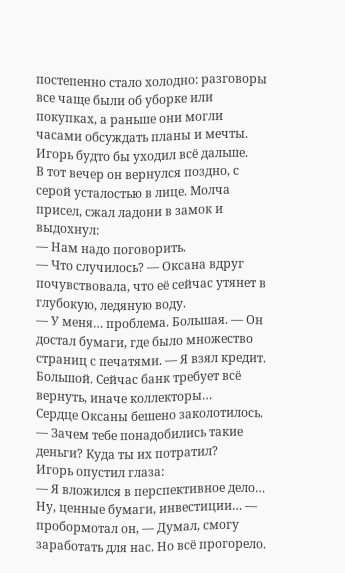постепенно стало холодно: разговоры все чаще были об уборке или покупках, а раньше они могли часами обсуждать планы и мечты. Игорь будто бы уходил всё дальше.
В тот вечер он вернулся поздно, с серой усталостью в лице. Молча присел, сжал ладони в замок и выдохнул:
— Нам надо поговорить.
— Что случилось? — Оксана вдруг почувствовала, что её сейчас утянет в глубокую, ледяную воду.
— У меня… проблема. Большая. — Он достал бумаги, где было множество страниц с печатями. — Я взял кредит. Большой. Сейчас банк требует всё вернуть, иначе коллекторы…
Сердце Оксаны бешено заколотилось.
— Зачем тебе понадобились такие деньги? Куда ты их потратил?
Игорь опустил глаза:
— Я вложился в перспективное дело… Ну, ценные бумаги, инвестиции… — пробормотал он, — Думал, смогу заработать для нас. Но всё прогорело.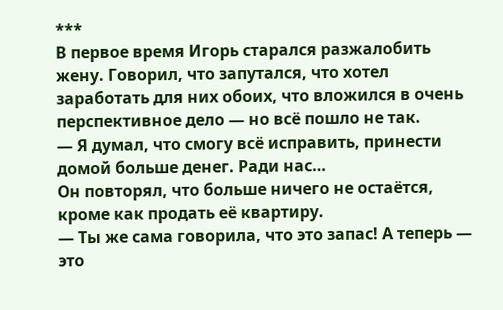***
В первое время Игорь старался разжалобить жену. Говорил, что запутался, что хотел заработать для них обоих, что вложился в очень перспективное дело — но всё пошло не так.
— Я думал, что смогу всё исправить, принести домой больше денег. Ради нас…
Он повторял, что больше ничего не остаётся, кроме как продать её квартиру.
— Ты же сама говорила, что это запас! А теперь — это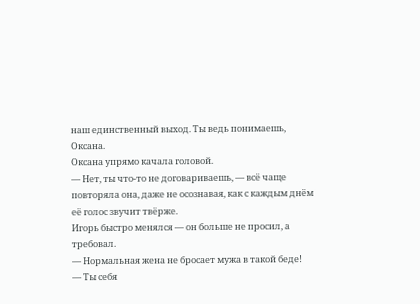наш единственный выход. Ты ведь понимаешь, Оксана.
Оксана упрямо качала головой.
— Нет, ты что-то не договариваешь, — всё чаще повторяла она, даже не осознавая, как с каждым днём её голос звучит твёрже.
Игорь быстро менялся — он больше не просил, а требовал.
— Нормальная жена не бросает мужа в такой беде!
— Ты себя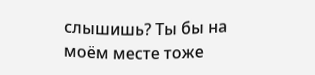слышишь? Ты бы на моём месте тоже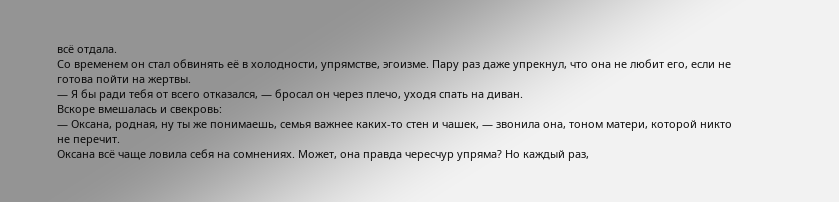всё отдала.
Со временем он стал обвинять её в холодности, упрямстве, эгоизме. Пару раз даже упрекнул, что она не любит его, если не готова пойти на жертвы.
— Я бы ради тебя от всего отказался, — бросал он через плечо, уходя спать на диван.
Вскоре вмешалась и свекровь:
— Оксана, родная, ну ты же понимаешь, семья важнее каких-то стен и чашек, — звонила она, тоном матери, которой никто не перечит.
Оксана всё чаще ловила себя на сомнениях. Может, она правда чересчур упряма? Но каждый раз,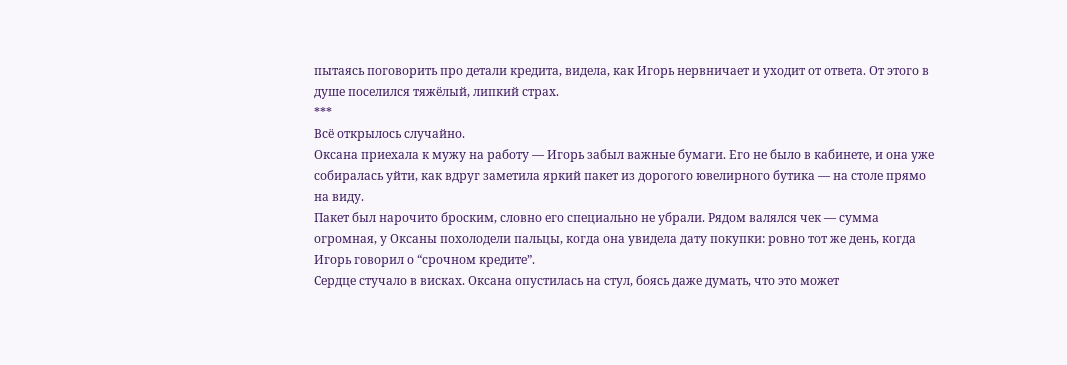пытаясь поговорить про детали кредита, видела, как Игорь нервничает и уходит от ответа. От этого в душе поселился тяжёлый, липкий страх.
***
Всё открылось случайно.
Оксана приехала к мужу на работу — Игорь забыл важные бумаги. Его не было в кабинете, и она уже собиралась уйти, как вдруг заметила яркий пакет из дорогого ювелирного бутика — на столе прямо на виду.
Пакет был нарочито броским, словно его специально не убрали. Рядом валялся чек — сумма огромная, у Оксаны похолодели пальцы, когда она увидела дату покупки: ровно тот же день, когда Игорь говорил о “срочном кредите”.
Сердце стучало в висках. Оксана опустилась на стул, боясь даже думать, что это может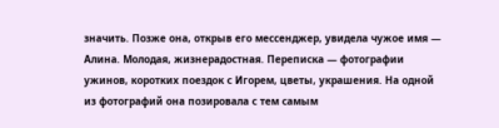значить. Позже она, открыв его мессенджер, увидела чужое имя — Алина. Молодая, жизнерадостная. Переписка — фотографии ужинов, коротких поездок с Игорем, цветы, украшения. На одной из фотографий она позировала с тем самым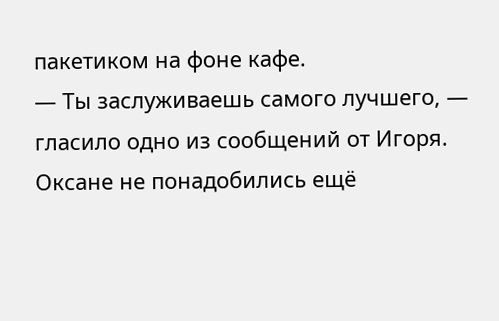пакетиком на фоне кафе.
— Ты заслуживаешь самого лучшего, — гласило одно из сообщений от Игоря.
Оксане не понадобились ещё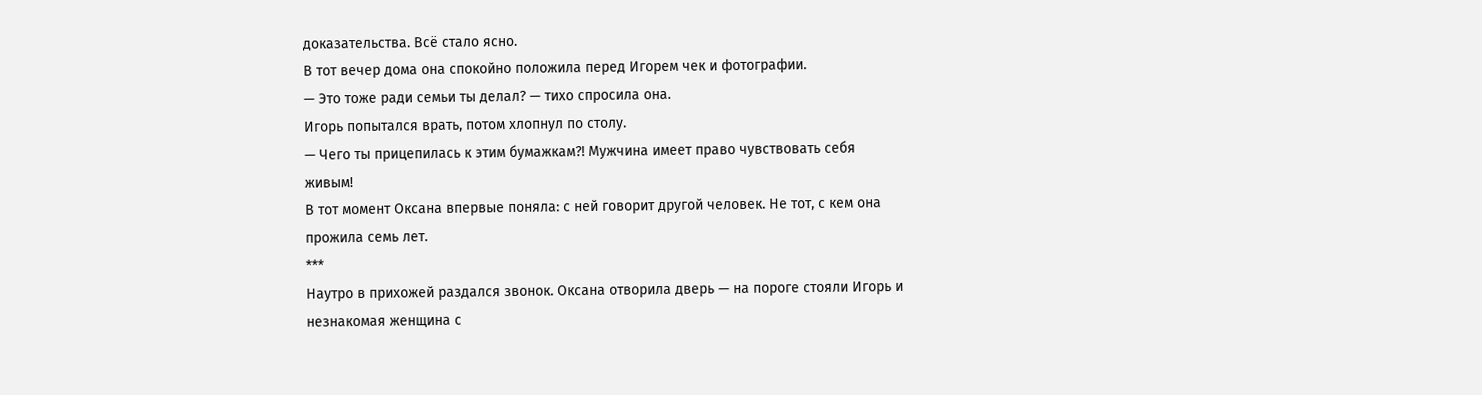доказательства. Всё стало ясно.
В тот вечер дома она спокойно положила перед Игорем чек и фотографии.
— Это тоже ради семьи ты делал? — тихо спросила она.
Игорь попытался врать, потом хлопнул по столу.
— Чего ты прицепилась к этим бумажкам?! Мужчина имеет право чувствовать себя живым!
В тот момент Оксана впервые поняла: с ней говорит другой человек. Не тот, с кем она прожила семь лет.
***
Наутро в прихожей раздался звонок. Оксана отворила дверь — на пороге стояли Игорь и незнакомая женщина с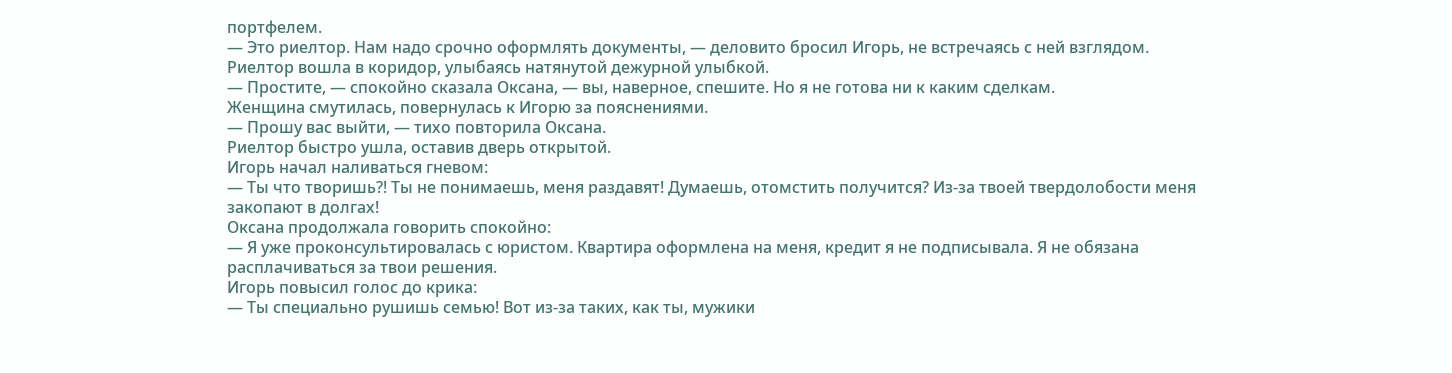портфелем.
— Это риелтор. Нам надо срочно оформлять документы, — деловито бросил Игорь, не встречаясь с ней взглядом.
Риелтор вошла в коридор, улыбаясь натянутой дежурной улыбкой.
— Простите, — спокойно сказала Оксана, — вы, наверное, спешите. Но я не готова ни к каким сделкам.
Женщина смутилась, повернулась к Игорю за пояснениями.
— Прошу вас выйти, — тихо повторила Оксана.
Риелтор быстро ушла, оставив дверь открытой.
Игорь начал наливаться гневом:
— Ты что творишь?! Ты не понимаешь, меня раздавят! Думаешь, отомстить получится? Из-за твоей твердолобости меня закопают в долгах!
Оксана продолжала говорить спокойно:
— Я уже проконсультировалась с юристом. Квартира оформлена на меня, кредит я не подписывала. Я не обязана расплачиваться за твои решения.
Игорь повысил голос до крика:
— Ты специально рушишь семью! Вот из-за таких, как ты, мужики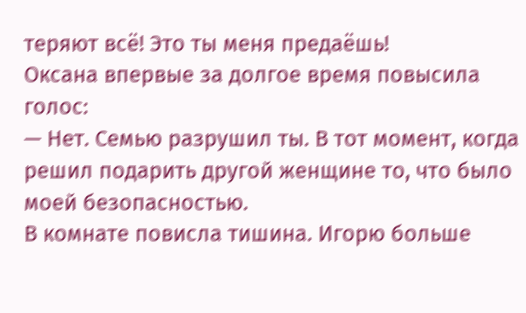теряют всё! Это ты меня предаёшь!
Оксана впервые за долгое время повысила голос:
— Нет. Семью разрушил ты. В тот момент, когда решил подарить другой женщине то, что было моей безопасностью.
В комнате повисла тишина. Игорю больше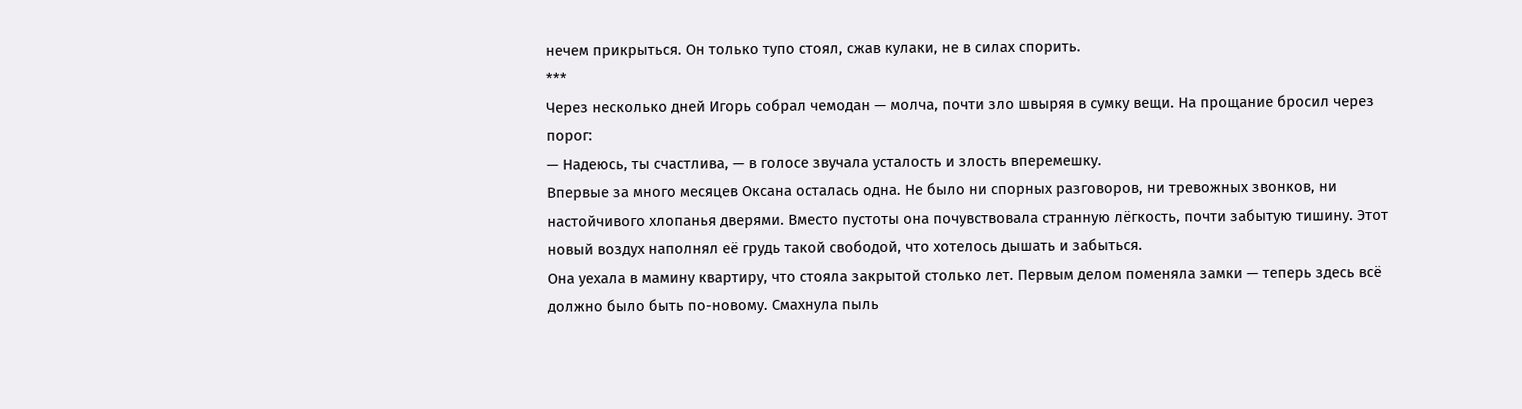нечем прикрыться. Он только тупо стоял, сжав кулаки, не в силах спорить.
***
Через несколько дней Игорь собрал чемодан — молча, почти зло швыряя в сумку вещи. На прощание бросил через порог:
— Надеюсь, ты счастлива, — в голосе звучала усталость и злость вперемешку.
Впервые за много месяцев Оксана осталась одна. Не было ни спорных разговоров, ни тревожных звонков, ни настойчивого хлопанья дверями. Вместо пустоты она почувствовала странную лёгкость, почти забытую тишину. Этот новый воздух наполнял её грудь такой свободой, что хотелось дышать и забыться.
Она уехала в мамину квартиру, что стояла закрытой столько лет. Первым делом поменяла замки — теперь здесь всё должно было быть по-новому. Смахнула пыль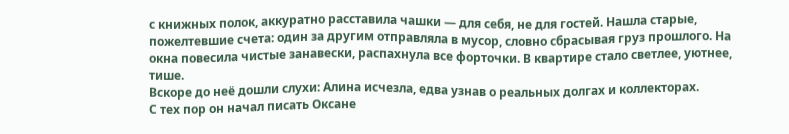с книжных полок, аккуратно расставила чашки — для себя, не для гостей. Нашла старые, пожелтевшие счета: один за другим отправляла в мусор, словно сбрасывая груз прошлого. На окна повесила чистые занавески, распахнула все форточки. В квартире стало светлее, уютнее, тише.
Вскоре до неё дошли слухи: Алина исчезла, едва узнав о реальных долгах и коллекторах.
С тех пор он начал писать Оксане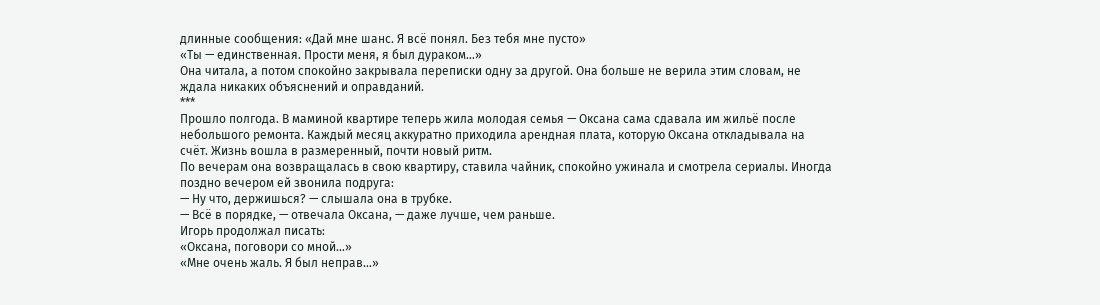длинные сообщения: «Дай мне шанс. Я всё понял. Без тебя мне пусто»
«Ты — единственная. Прости меня, я был дураком…»
Она читала, а потом спокойно закрывала переписки одну за другой. Она больше не верила этим словам, не ждала никаких объяснений и оправданий.
***
Прошло полгода. В маминой квартире теперь жила молодая семья — Оксана сама сдавала им жильё после небольшого ремонта. Каждый месяц аккуратно приходила арендная плата, которую Оксана откладывала на счёт. Жизнь вошла в размеренный, почти новый ритм.
По вечерам она возвращалась в свою квартиру, ставила чайник, спокойно ужинала и смотрела сериалы. Иногда поздно вечером ей звонила подруга:
— Ну что, держишься? — слышала она в трубке.
— Всё в порядке, — отвечала Оксана, — даже лучше, чем раньше.
Игорь продолжал писать:
«Оксана, поговори со мной…»
«Мне очень жаль. Я был неправ…»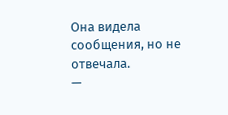Она видела сообщения, но не отвечала.
—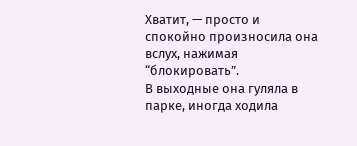Хватит, — просто и спокойно произносила она вслух, нажимая “блокировать”.
В выходные она гуляла в парке, иногда ходила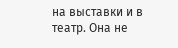на выставки и в театр. Она не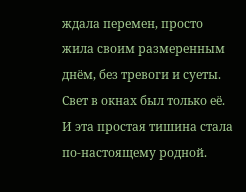ждала перемен, просто жила своим размеренным днём, без тревоги и суеты. Свет в окнах был только её. И эта простая тишина стала по-настоящему родной.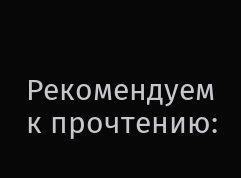Рекомендуем к прочтению: